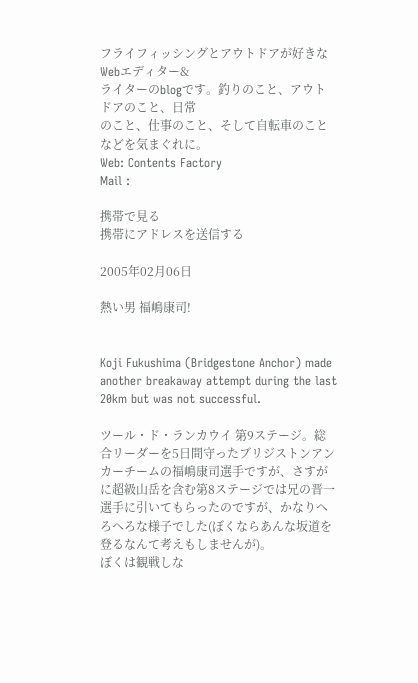フライフィッシングとアウトドアが好きなWebエディター&
ライターのblogです。釣りのこと、アウトドアのこと、日常
のこと、仕事のこと、そして自転車のことなどを気まぐれに。
Web: Contents Factory
Mail :

携帯で見る
携帯にアドレスを送信する

2005年02月06日

熱い男 福嶋康司!


Koji Fukushima (Bridgestone Anchor) made another breakaway attempt during the last 20km but was not successful.

ツール・ド・ランカウイ 第9ステージ。総合リーダーを5日間守ったブリジストンアンカーチームの福嶋康司選手ですが、さすがに超級山岳を含む第8ステージでは兄の晋一選手に引いてもらったのですが、かなりへろへろな様子でした(ぼくならあんな坂道を登るなんて考えもしませんが)。
ぼくは観戦しな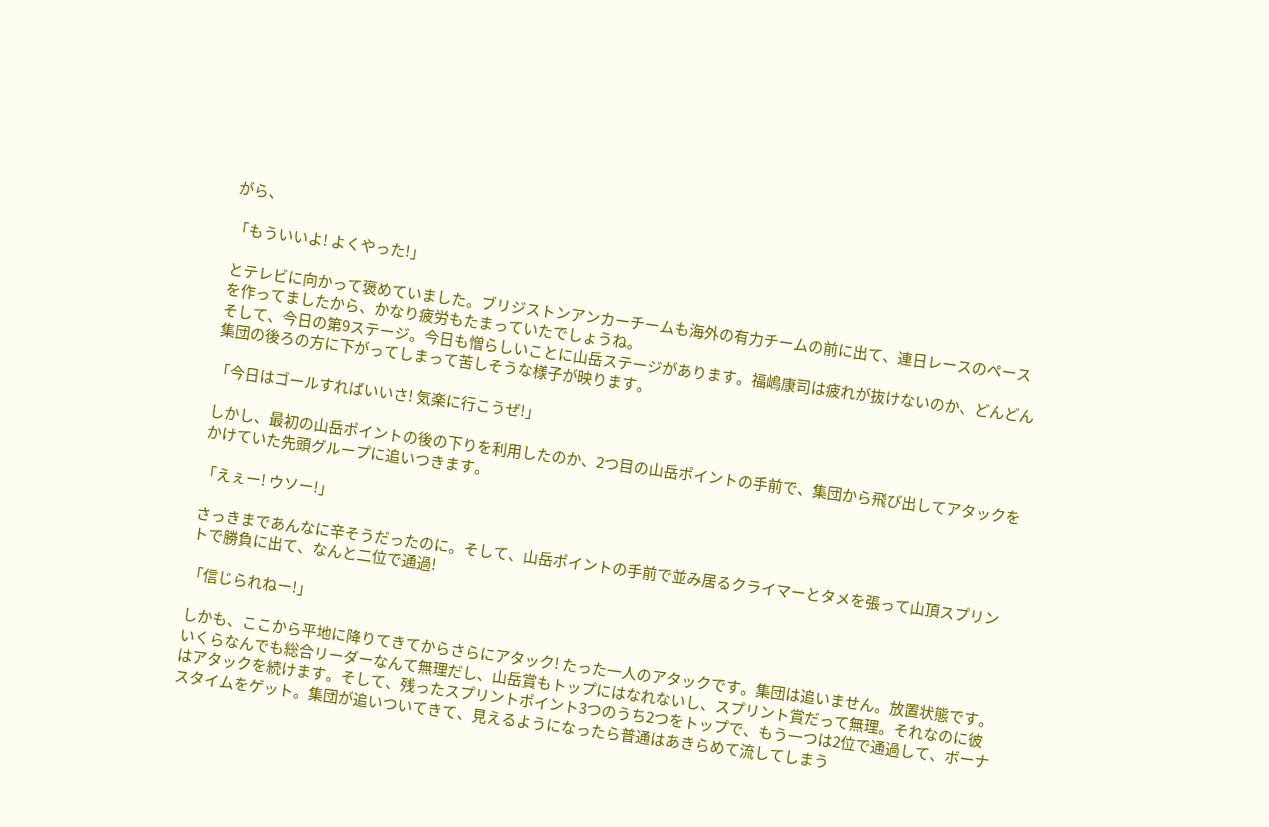がら、

「もういいよ! よくやった!」

とテレビに向かって褒めていました。ブリジストンアンカーチームも海外の有力チームの前に出て、連日レースのペースを作ってましたから、かなり疲労もたまっていたでしょうね。
そして、今日の第9ステージ。今日も憎らしいことに山岳ステージがあります。福嶋康司は疲れが抜けないのか、どんどん集団の後ろの方に下がってしまって苦しそうな様子が映ります。

「今日はゴールすればいいさ! 気楽に行こうぜ!」

しかし、最初の山岳ポイントの後の下りを利用したのか、2つ目の山岳ポイントの手前で、集団から飛び出してアタックをかけていた先頭グループに追いつきます。

「えぇー! ウソー!」

さっきまであんなに辛そうだったのに。そして、山岳ポイントの手前で並み居るクライマーとタメを張って山頂スプリントで勝負に出て、なんと二位で通過!

「信じられねー!」

しかも、ここから平地に降りてきてからさらにアタック! たった一人のアタックです。集団は追いません。放置状態です。いくらなんでも総合リーダーなんて無理だし、山岳賞もトップにはなれないし、スプリント賞だって無理。それなのに彼はアタックを続けます。そして、残ったスプリントポイント3つのうち2つをトップで、もう一つは2位で通過して、ボーナスタイムをゲット。集団が追いついてきて、見えるようになったら普通はあきらめて流してしまう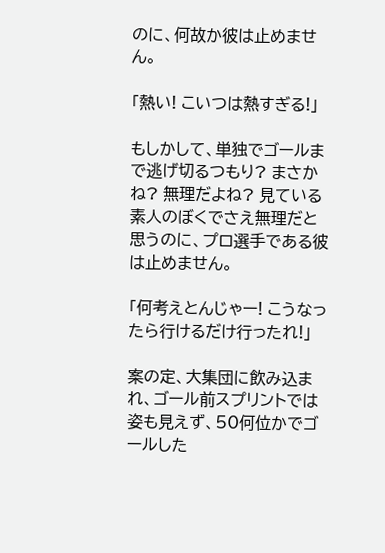のに、何故か彼は止めません。

「熱い! こいつは熱すぎる!」

もしかして、単独でゴールまで逃げ切るつもり? まさかね? 無理だよね? 見ている素人のぼくでさえ無理だと思うのに、プロ選手である彼は止めません。

「何考えとんじゃー! こうなったら行けるだけ行ったれ!」

案の定、大集団に飲み込まれ、ゴール前スプリントでは姿も見えず、50何位かでゴールした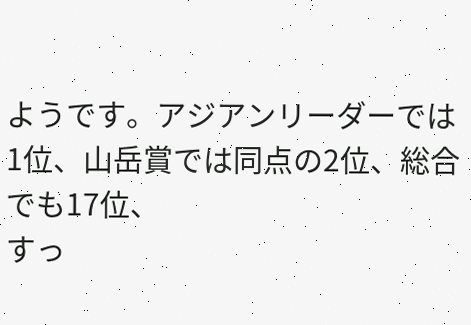ようです。アジアンリーダーでは1位、山岳賞では同点の2位、総合でも17位、
すっ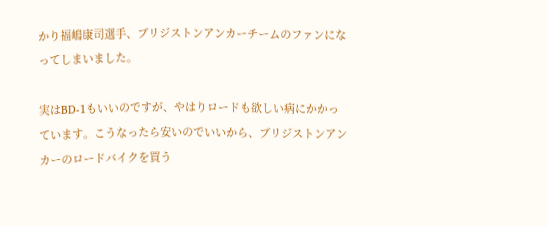かり福嶋康司選手、ブリジストンアンカーチームのファンになってしまいました。

実はBD-1もいいのですが、やはりロードも欲しい病にかかっています。こうなったら安いのでいいから、ブリジストンアンカーのロードバイクを買う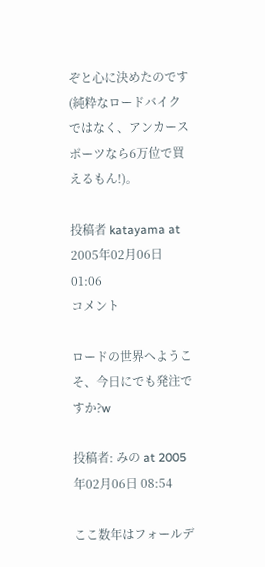ぞと心に決めたのです(純粋なロードバイクではなく、アンカースポーツなら6万位で買えるもん!)。

投稿者 katayama at 2005年02月06日 01:06
コメント

ロードの世界へようこそ、今日にでも発注ですか?w

投稿者: みの at 2005年02月06日 08:54

ここ数年はフォールデ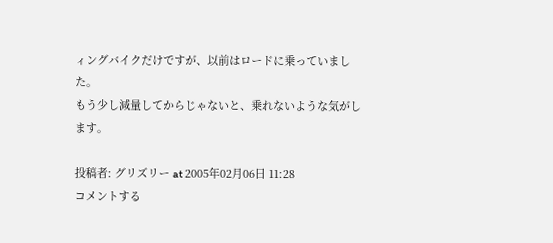ィングバイクだけですが、以前はロードに乗っていました。
もう少し減量してからじゃないと、乗れないような気がします。

投稿者: グリズリー at 2005年02月06日 11:28
コメントする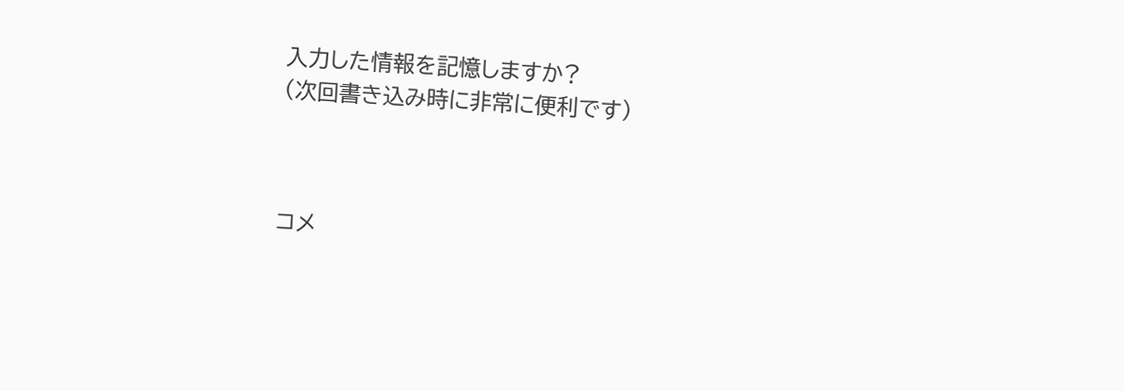入力した情報を記憶しますか?
(次回書き込み時に非常に便利です)



コメ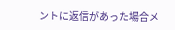ントに返信があった場合メ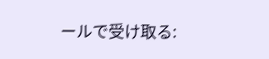ールで受け取る: